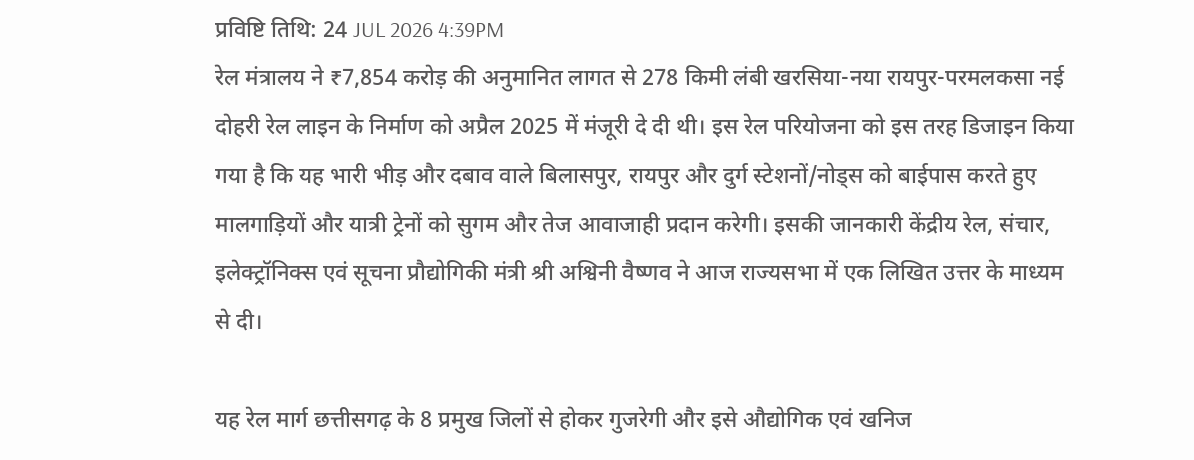प्रविष्टि तिथि: 24 JUL 2026 4:39PM
रेल मंत्रालय ने ₹7,854 करोड़ की अनुमानित लागत से 278 किमी लंबी खरसिया-नया रायपुर-परमलकसा नई दोहरी रेल लाइन के निर्माण को अप्रैल 2025 में मंजूरी दे दी थी। इस रेल परियोजना को इस तरह डिजाइन किया गया है कि यह भारी भीड़ और दबाव वाले बिलासपुर, रायपुर और दुर्ग स्टेशनों/नोड्स को बाईपास करते हुए मालगाड़ियों और यात्री ट्रेनों को सुगम और तेज आवाजाही प्रदान करेगी। इसकी जानकारी केंद्रीय रेल, संचार, इलेक्ट्रॉनिक्स एवं सूचना प्रौद्योगिकी मंत्री श्री अश्विनी वैष्णव ने आज राज्यसभा में एक लिखित उत्तर के माध्यम से दी।

यह रेल मार्ग छत्तीसगढ़ के 8 प्रमुख जिलों से होकर गुजरेगी और इसे औद्योगिक एवं खनिज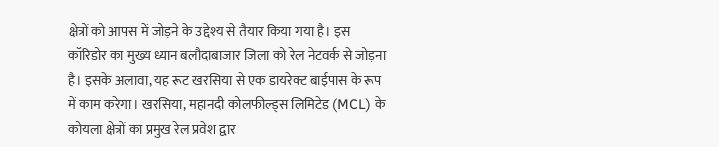क्षेत्रों को आपस में जोड़ने के उद्देश्य से तैयार किया गया है। इस कॉरिडोर का मुख्य ध्यान बलौदाबाजार जिला को रेल नेटवर्क से जोड़ना है। इसके अलावा, यह रूट खरसिया से एक डायरेक्ट बाईपास के रूप में काम करेगा। खरसिया, महानदी कोलफील्ड्स लिमिटेड (MCL) के कोयला क्षेत्रों का प्रमुख रेल प्रवेश द्वार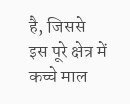है, जिससे इस पूरे क्षेत्र में कच्चे माल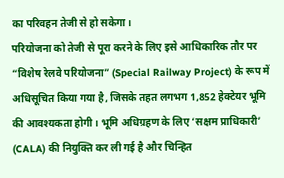का परिवहन तेजी से हो सकेगा।
परियोजना को तेजी से पूरा करने के लिए इसे आधिकारिक तौर पर “विशेष रेलवे परियोजना” (Special Railway Project) के रूप में अधिसूचित किया गया है, जिसके तहत लगभग 1,852 हेक्टेयर भूमि की आवश्यकता होगी। भूमि अधिग्रहण के लिए ‘सक्षम प्राधिकारी’ (CALA) की नियुक्ति कर ली गई है और चिन्हित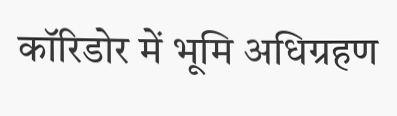कॉरिडोर में भूमि अधिग्रहण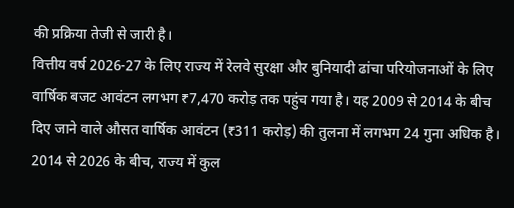की प्रक्रिया तेजी से जारी है।
वित्तीय वर्ष 2026-27 के लिए राज्य में रेलवे सुरक्षा और बुनियादी ढांचा परियोजनाओं के लिए वार्षिक बजट आवंटन लगभग ₹7,470 करोड़ तक पहुंच गया है। यह 2009 से 2014 के बीच दिए जाने वाले औसत वार्षिक आवंटन (₹311 करोड़) की तुलना में लगभग 24 गुना अधिक है।
2014 से 2026 के बीच, राज्य में कुल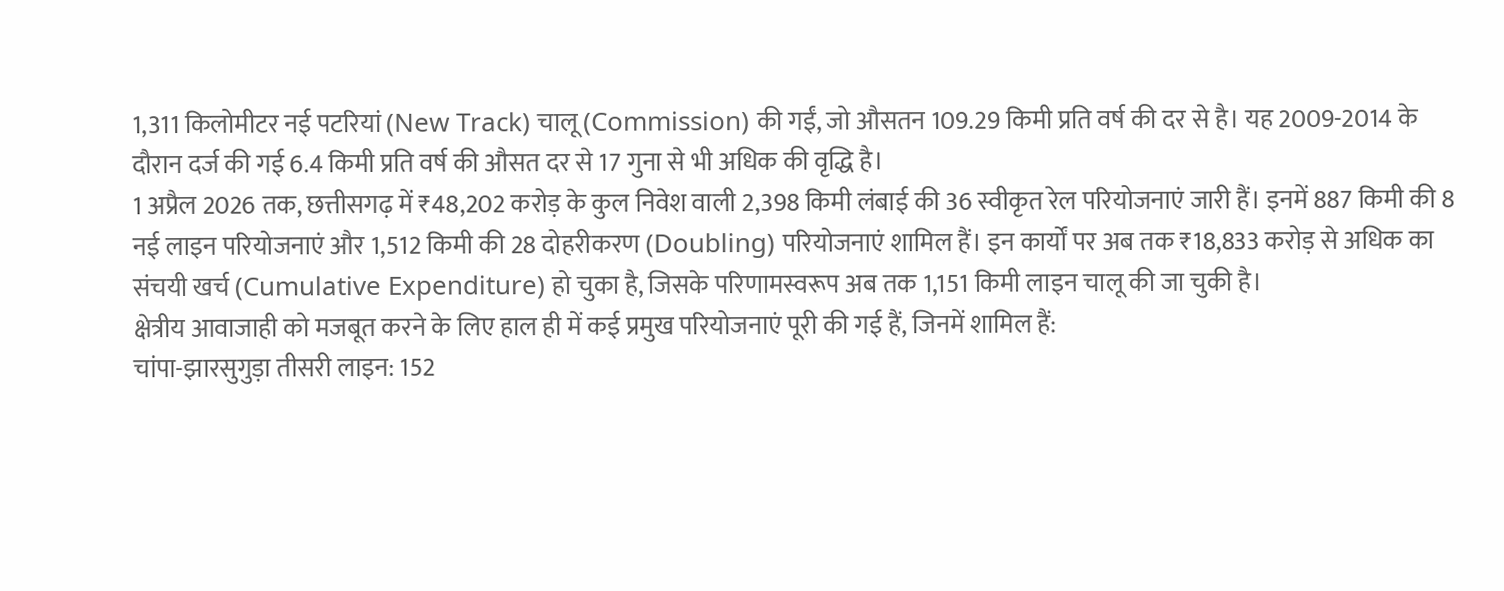1,311 किलोमीटर नई पटरियां (New Track) चालू (Commission) की गईं, जो औसतन 109.29 किमी प्रति वर्ष की दर से है। यह 2009-2014 के दौरान दर्ज की गई 6.4 किमी प्रति वर्ष की औसत दर से 17 गुना से भी अधिक की वृद्धि है।
1 अप्रैल 2026 तक, छत्तीसगढ़ में ₹48,202 करोड़ के कुल निवेश वाली 2,398 किमी लंबाई की 36 स्वीकृत रेल परियोजनाएं जारी हैं। इनमें 887 किमी की 8 नई लाइन परियोजनाएं और 1,512 किमी की 28 दोहरीकरण (Doubling) परियोजनाएं शामिल हैं। इन कार्यों पर अब तक ₹18,833 करोड़ से अधिक का संचयी खर्च (Cumulative Expenditure) हो चुका है, जिसके परिणामस्वरूप अब तक 1,151 किमी लाइन चालू की जा चुकी है।
क्षेत्रीय आवाजाही को मजबूत करने के लिए हाल ही में कई प्रमुख परियोजनाएं पूरी की गई हैं, जिनमें शामिल हैं:
चांपा-झारसुगुड़ा तीसरी लाइन: 152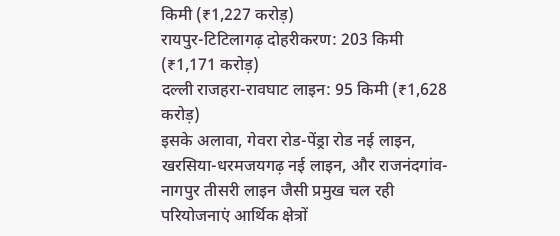किमी (₹1,227 करोड़)
रायपुर-टिटिलागढ़ दोहरीकरण: 203 किमी (₹1,171 करोड़)
दल्ली राजहरा-रावघाट लाइन: 95 किमी (₹1,628 करोड़)
इसके अलावा, गेवरा रोड-पेंड्रा रोड नई लाइन, खरसिया-धरमजयगढ़ नई लाइन, और राजनंदगांव-नागपुर तीसरी लाइन जैसी प्रमुख चल रही परियोजनाएं आर्थिक क्षेत्रों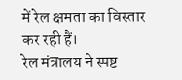में रेल क्षमता का विस्तार कर रही हैं।
रेल मंत्रालय ने स्पष्ट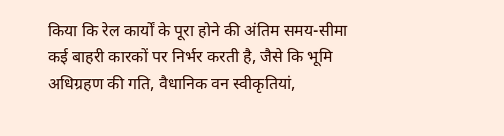किया कि रेल कार्यों के पूरा होने की अंतिम समय-सीमा कई बाहरी कारकों पर निर्भर करती है, जैसे कि भूमि अधिग्रहण की गति, वैधानिक वन स्वीकृतियां,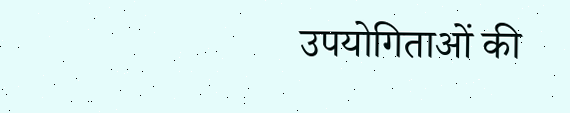उपयोगिताओं की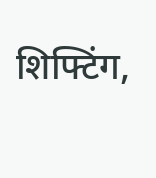शिफ्टिंग,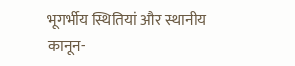भूगर्भीय स्थितियां और स्थानीय कानून-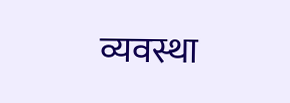व्यवस्था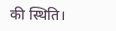की स्थिति।